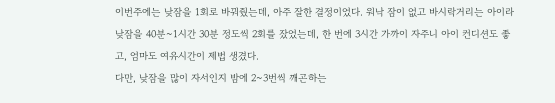이번주에는 낮잠을 1회로 바꿔줬는데, 아주 잘한 결정이었다. 워낙 잠이 없고 바시락거리는 아이라 낮잠을 40분~1시간 30분 정도씩 2회를 잤었는데, 한 번에 3시간 가까이 자주니 아이 컨디션도 좋고, 엄마도 여유시간이 제법 생겼다.
다만, 낮잠을 많이 자서인지 밤에 2~3번씩 깨곤하는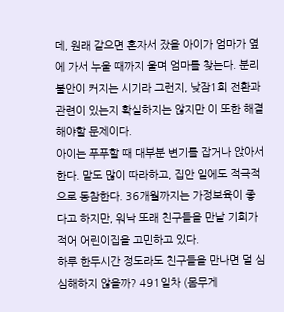데, 원래 같으면 혼자서 잤을 아이가 엄마가 옆에 가서 누울 때까지 울며 엄마를 찾는다. 분리불안이 커지는 시기라 그런지, 낮잠1회 전환과 관련이 있는지 확실하지는 않지만 이 또한 해결해야할 문제이다.
아이는 푸푸할 때 대부분 변기를 잡거나 앉아서 한다. 말도 많이 따라하고, 집안 일에도 적극적으로 동참한다. 36개월까지는 가정보육이 좋다고 하지만, 워낙 또래 친구들을 만날 기회가 적어 어린이집을 고민하고 있다.
하루 한두시간 정도라도 친구들을 만나면 덜 심심해하지 않을까? 491일차 (몸무게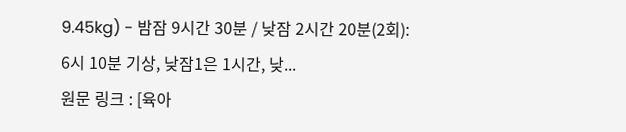9.45kg) - 밤잠 9시간 30분 / 낮잠 2시간 20분(2회): 6시 10분 기상, 낮잠1은 1시간, 낮...
원문 링크 : [육아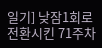일기] 낮잠1회로 전환시킨 71주차